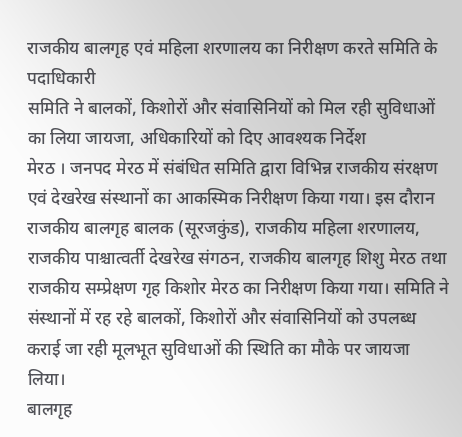राजकीय बालगृह एवं महिला शरणालय का निरीक्षण करते समिति के पदाधिकारी
समिति ने बालकों, किशोरों और संवासिनियों को मिल रही सुविधाओं का लिया जायजा, अधिकारियों को दिए आवश्यक निर्देश
मेरठ । जनपद मेरठ में संबंधित समिति द्वारा विभिन्न राजकीय संरक्षण एवं देखरेख संस्थानों का आकस्मिक निरीक्षण किया गया। इस दौरान राजकीय बालगृह बालक (सूरजकुंड), राजकीय महिला शरणालय, राजकीय पाश्चात्वर्ती देखरेख संगठन, राजकीय बालगृह शिशु मेरठ तथा राजकीय सम्प्रेक्षण गृह किशोर मेरठ का निरीक्षण किया गया। समिति ने संस्थानों में रह रहे बालकों, किशोरों और संवासिनियों को उपलब्ध कराई जा रही मूलभूत सुविधाओं की स्थिति का मौके पर जायजा लिया।
बालगृह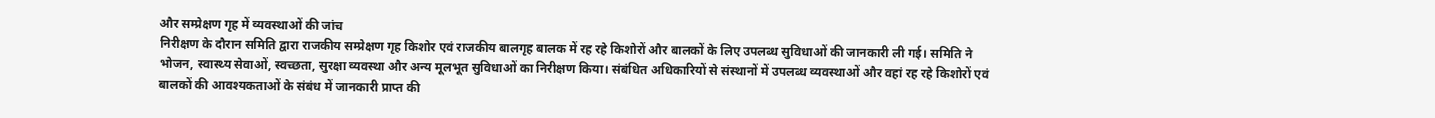और सम्प्रेक्षण गृह में व्यवस्थाओं की जांच
निरीक्षण के दौरान समिति द्वारा राजकीय सम्प्रेक्षण गृह किशोर एवं राजकीय बालगृह बालक में रह रहे किशोरों और बालकों के लिए उपलब्ध सुविधाओं की जानकारी ली गई। समिति ने भोजन, स्वास्थ्य सेवाओं, स्वच्छता, सुरक्षा व्यवस्था और अन्य मूलभूत सुविधाओं का निरीक्षण किया। संबंधित अधिकारियों से संस्थानों में उपलब्ध व्यवस्थाओं और वहां रह रहे किशोरों एवं बालकों की आवश्यकताओं के संबंध में जानकारी प्राप्त की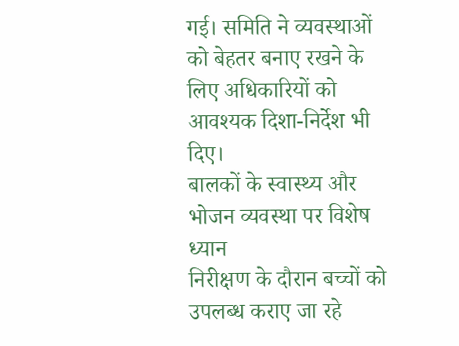गई। समिति ने व्यवस्थाओं को बेहतर बनाए रखने के लिए अधिकारियों को आवश्यक दिशा-निर्देश भी दिए।
बालकों के स्वास्थ्य और भोजन व्यवस्था पर विशेष ध्यान
निरीक्षण के दौरान बच्चों को उपलब्ध कराए जा रहे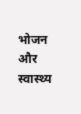भोजन और स्वास्थ्य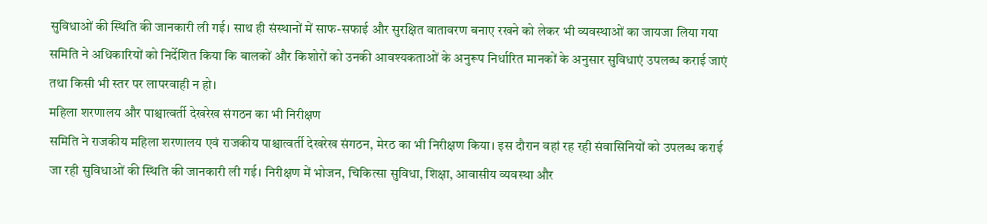सुविधाओं की स्थिति की जानकारी ली गई। साथ ही संस्थानों में साफ-सफाई और सुरक्षित वातावरण बनाए रखने को लेकर भी व्यवस्थाओं का जायजा लिया गया समिति ने अधिकारियों को निर्देशित किया कि बालकों और किशोरों को उनकी आवश्यकताओं के अनुरूप निर्धारित मानकों के अनुसार सुविधाएं उपलब्ध कराई जाएं तथा किसी भी स्तर पर लापरवाही न हो।
महिला शरणालय और पाश्चात्वर्ती देखरेख संगठन का भी निरीक्षण
समिति ने राजकीय महिला शरणालय एवं राजकीय पाश्चात्वर्ती देखरेख संगठन, मेरठ का भी निरीक्षण किया। इस दौरान वहां रह रही संवासिनियों को उपलब्ध कराई जा रही सुविधाओं की स्थिति की जानकारी ली गई। निरीक्षण में भोजन, चिकित्सा सुविधा, शिक्षा, आवासीय व्यवस्था और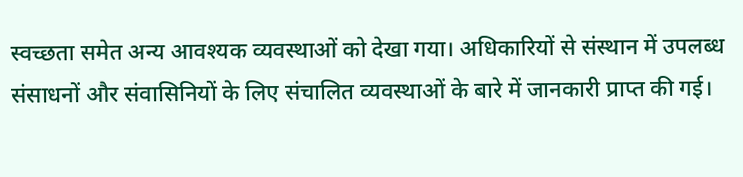स्वच्छता समेत अन्य आवश्यक व्यवस्थाओं को देखा गया। अधिकारियों से संस्थान में उपलब्ध संसाधनों और संवासिनियों के लिए संचालित व्यवस्थाओं के बारे में जानकारी प्राप्त की गई।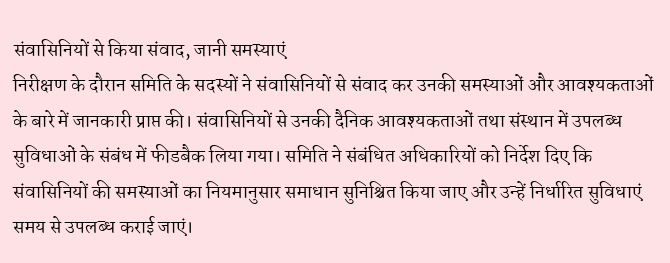संवासिनियों से किया संवाद, जानी समस्याएं
निरीक्षण के दौरान समिति के सदस्यों ने संवासिनियों से संवाद कर उनकी समस्याओं और आवश्यकताओं के बारे में जानकारी प्राप्त की। संवासिनियों से उनकी दैनिक आवश्यकताओं तथा संस्थान में उपलब्ध सुविधाओं के संबंध में फीडबैक लिया गया। समिति ने संबंधित अधिकारियों को निर्देश दिए कि संवासिनियों की समस्याओं का नियमानुसार समाधान सुनिश्चित किया जाए और उन्हें निर्धारित सुविधाएं समय से उपलब्ध कराई जाएं।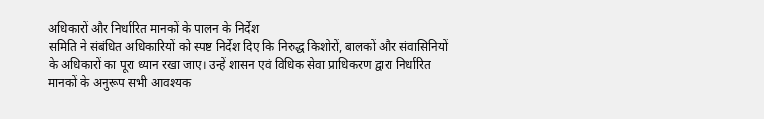अधिकारों और निर्धारित मानकों के पालन के निर्देश
समिति ने संबंधित अधिकारियों को स्पष्ट निर्देश दिए कि निरुद्ध किशोरों, बालकों और संवासिनियों के अधिकारों का पूरा ध्यान रखा जाए। उन्हें शासन एवं विधिक सेवा प्राधिकरण द्वारा निर्धारित मानकों के अनुरूप सभी आवश्यक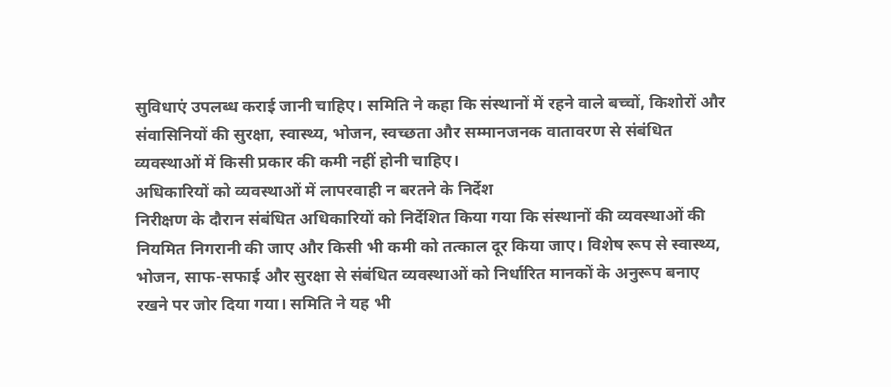सुविधाएं उपलब्ध कराई जानी चाहिए। समिति ने कहा कि संस्थानों में रहने वाले बच्चों, किशोरों और संवासिनियों की सुरक्षा, स्वास्थ्य, भोजन, स्वच्छता और सम्मानजनक वातावरण से संबंधित व्यवस्थाओं में किसी प्रकार की कमी नहीं होनी चाहिए।
अधिकारियों को व्यवस्थाओं में लापरवाही न बरतने के निर्देश
निरीक्षण के दौरान संबंधित अधिकारियों को निर्देशित किया गया कि संस्थानों की व्यवस्थाओं की नियमित निगरानी की जाए और किसी भी कमी को तत्काल दूर किया जाए। विशेष रूप से स्वास्थ्य, भोजन, साफ-सफाई और सुरक्षा से संबंधित व्यवस्थाओं को निर्धारित मानकों के अनुरूप बनाए रखने पर जोर दिया गया। समिति ने यह भी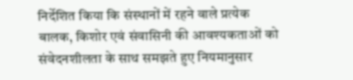निर्देशित किया कि संस्थानों में रहने वाले प्रत्येक बालक, किशोर एवं संवासिनी की आवश्यकताओं को संवेदनशीलता के साथ समझते हुए नियमानुसार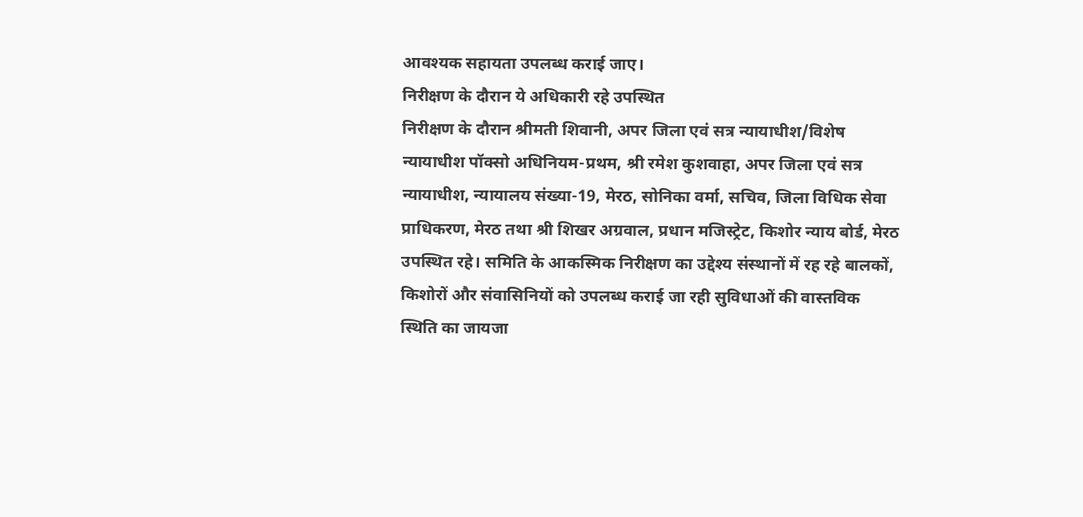आवश्यक सहायता उपलब्ध कराई जाए।
निरीक्षण के दौरान ये अधिकारी रहे उपस्थित
निरीक्षण के दौरान श्रीमती शिवानी, अपर जिला एवं सत्र न्यायाधीश/विशेष न्यायाधीश पॉक्सो अधिनियम-प्रथम, श्री रमेश कुशवाहा, अपर जिला एवं सत्र न्यायाधीश, न्यायालय संख्या-19, मेरठ, सोनिका वर्मा, सचिव, जिला विधिक सेवा प्राधिकरण, मेरठ तथा श्री शिखर अग्रवाल, प्रधान मजिस्ट्रेट, किशोर न्याय बोर्ड, मेरठ उपस्थित रहे। समिति के आकस्मिक निरीक्षण का उद्देश्य संस्थानों में रह रहे बालकों, किशोरों और संवासिनियों को उपलब्ध कराई जा रही सुविधाओं की वास्तविक स्थिति का जायजा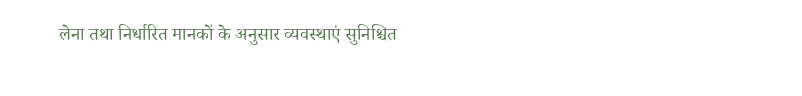लेना तथा निर्धारित मानकों के अनुसार व्यवस्थाएं सुनिश्चित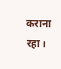कराना रहा।